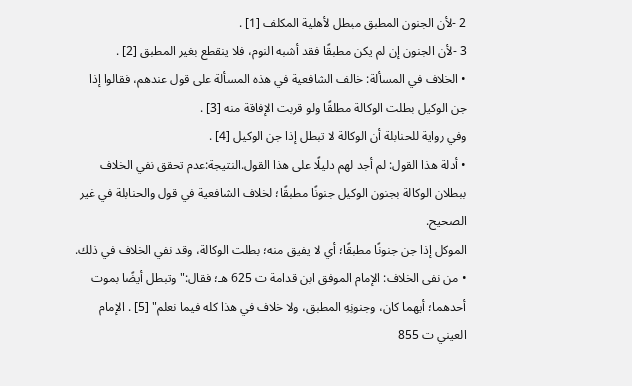2 -لأن الجنون المطبق مبطل لأهلية المكلف [1] .
3 -لأن الجنون إن لم يكن مطبقًا فقد أشبه النوم، فلا ينقطع بغير المطبق [2] .
• الخلاف في المسألة: خالف الشافعية في هذه المسألة على قول عندهم، فقالوا إذا جن الوكيل بطلت الوكالة مطلقًا ولو قربت الإفاقة منه [3] .
وفي رواية للحنابلة أن الوكالة لا تبطل إذا جن الوكيل [4] .
• أدلة هذا القول: لم أجد لهم دليلًا على هذا القول.النتيجة:عدم تحقق نفي الخلاف ببطلان الوكالة بجنون الوكيل جنونًا مطبقًا؛ لخلاف الشافعية في قول والحنابلة في غير الصحيح.
الموكل إذا جن جنونًا مطبقًا؛ أي لا يفيق منه؛ بطلت الوكالة، وقد نفي الخلاف في ذلك.
• من نفى الخلاف: الإمام الموفق ابن قدامة ت 625 هـ؛ فقال:"وتبطل أيضًا بموت أحدهما؛ أيهما كان، وجنونِهِ المطبق، ولا خلاف في هذا كله فيما نعلم" [5] . الإمام العيني ت 855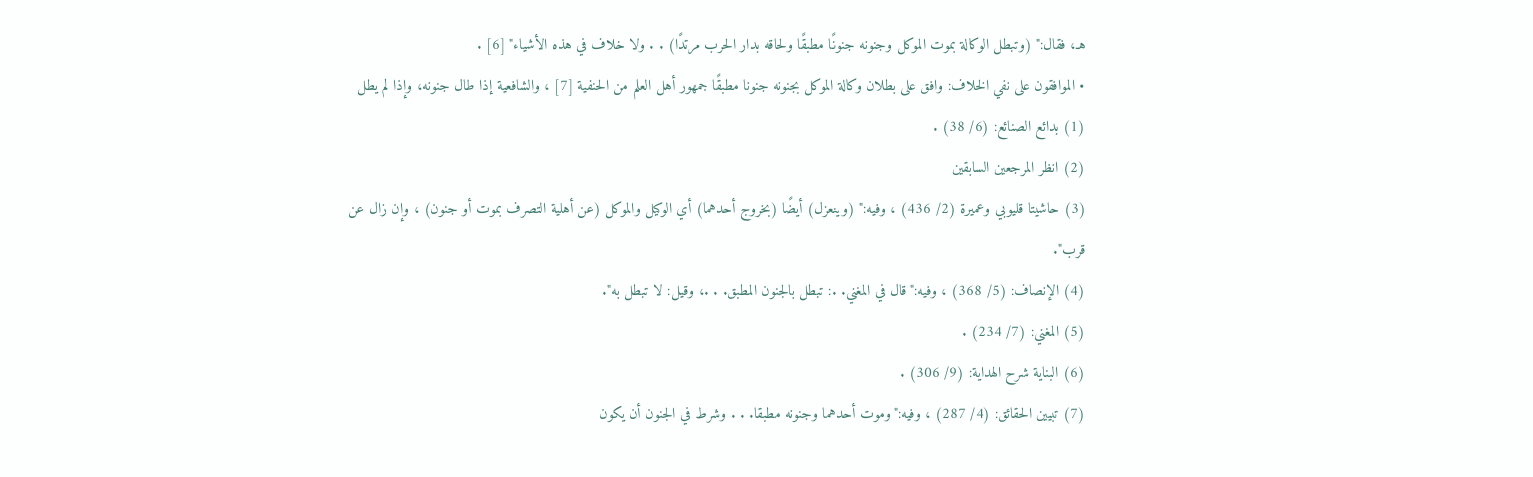هـ، فقال:" (وتبطل الوكالة بموت الموكل وجنونه جنونًا مطبقًا ولحاقه بدار الحرب مرتدًا) . . ولا خلاف في هذه الأشياء" [6] .
• الموافقون على نفي الخلاف: وافق على بطلان وكالة الموكل بجنونه جنونا مطبقًا جمهور أهل العلم من الحنفية [7] ، والشافعية إذا طال جنونه، وإذا لم يطل
(1) بدائع الصنائع: (6/ 38) .
(2) انظر المرجعين السابقين
(3) حاشيتا قليوبي وعميرة (2/ 436) ، وفيه:" (وينعزل) أيضًا (بخروج أحدهما) أي الوكيل والموكل (عن أهلية التصرف بموت أو جنون) ، وإن زال عن قرب".
(4) الإنصاف: (5/ 368) ، وفيه:"قال في المغني. .: تبطل بالجنون المطبق. . .، وقيل: لا تبطل به".
(5) المغني: (7/ 234) .
(6) البناية شرح الهداية: (9/ 306) .
(7) تبيين الحقائق: (4/ 287) ، وفيه:"وموت أحدهما وجنونه مطبقا. . . وشرط في الجنون أن يكون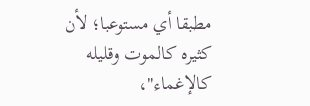مطبقا أي مستوعبا؛ لأن كثيره كالموت وقليله كالإغماء"،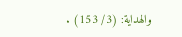والهداية: (3/ 153) .